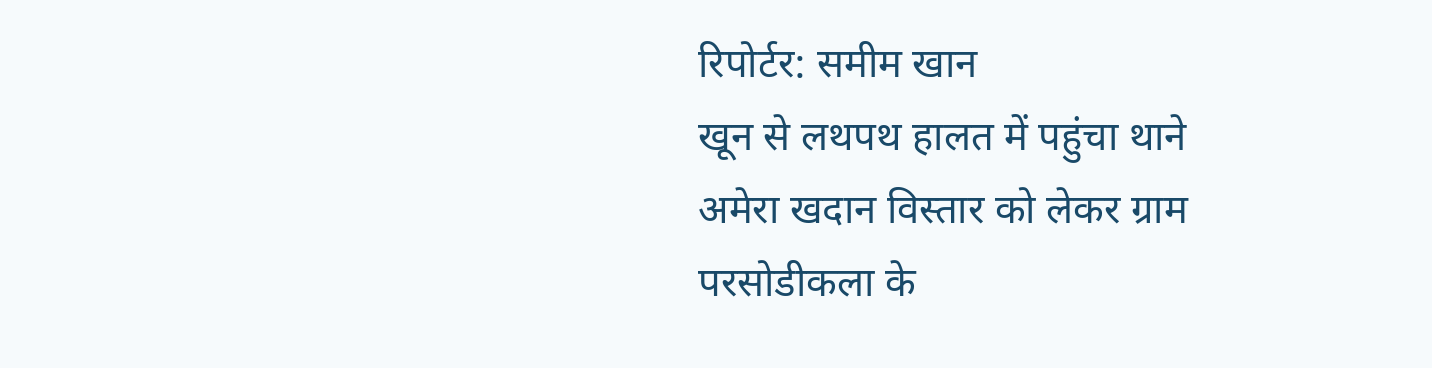रिपोर्टर: समीम खान
खून से लथपथ हालत में पहुंचा थाने
अमेरा खदान विस्तार को लेकर ग्राम परसोडीकला के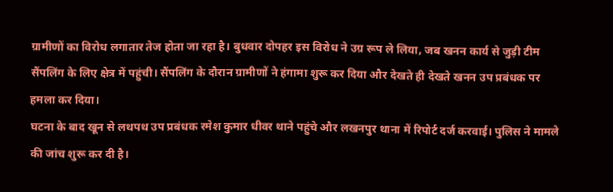ग्रामीणों का विरोध लगातार तेज होता जा रहा है। बुधवार दोपहर इस विरोध ने उग्र रूप ले लिया, जब खनन कार्य से जुड़ी टीम सैंपलिंग के लिए क्षेत्र में पहुंची। सैंपलिंग के दौरान ग्रामीणों ने हंगामा शुरू कर दिया और देखते ही देखते खनन उप प्रबंधक पर हमला कर दिया।
घटना के बाद खून से लथपथ उप प्रबंधक रमेश कुमार धीवर थाने पहुंचे और लखनपुर थाना में रिपोर्ट दर्ज करवाई। पुलिस ने मामले की जांच शुरू कर दी है।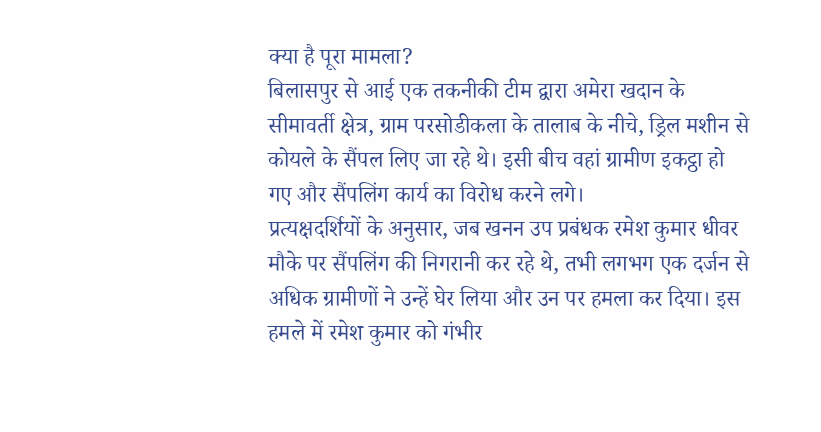क्या है पूरा मामला?
बिलासपुर से आई एक तकनीकी टीम द्वारा अमेरा खदान के सीमावर्ती क्षेत्र, ग्राम परसोडीकला के तालाब के नीचे, ड्रिल मशीन से कोयले के सैंपल लिए जा रहे थे। इसी बीच वहां ग्रामीण इकट्ठा हो गए और सैंपलिंग कार्य का विरोध करने लगे।
प्रत्यक्षदर्शियों के अनुसार, जब खनन उप प्रबंधक रमेश कुमार धीवर मौके पर सैंपलिंग की निगरानी कर रहे थे, तभी लगभग एक दर्जन से अधिक ग्रामीणों ने उन्हें घेर लिया और उन पर हमला कर दिया। इस हमले में रमेश कुमार को गंभीर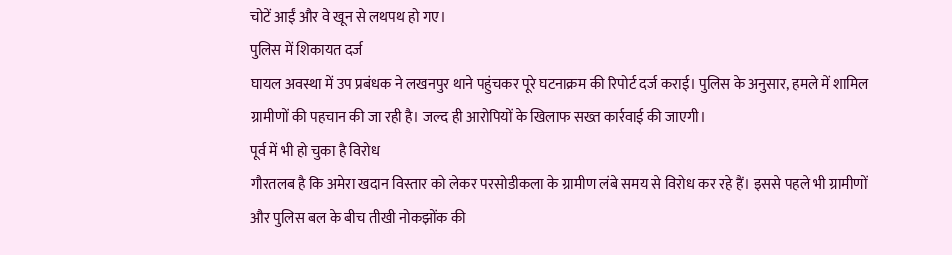चोटें आईं और वे खून से लथपथ हो गए।
पुलिस में शिकायत दर्ज
घायल अवस्था में उप प्रबंधक ने लखनपुर थाने पहुंचकर पूरे घटनाक्रम की रिपोर्ट दर्ज कराई। पुलिस के अनुसार, हमले में शामिल ग्रामीणों की पहचान की जा रही है। जल्द ही आरोपियों के खिलाफ सख्त कार्रवाई की जाएगी।
पूर्व में भी हो चुका है विरोध
गौरतलब है कि अमेरा खदान विस्तार को लेकर परसोडीकला के ग्रामीण लंबे समय से विरोध कर रहे हैं। इससे पहले भी ग्रामीणों और पुलिस बल के बीच तीखी नोकझोंक की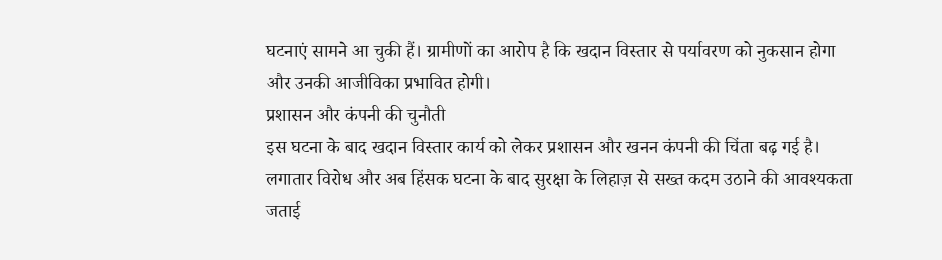घटनाएं सामने आ चुकी हैं। ग्रामीणों का आरोप है कि खदान विस्तार से पर्यावरण को नुकसान होगा और उनकी आजीविका प्रभावित होगी।
प्रशासन और कंपनी की चुनौती
इस घटना के बाद खदान विस्तार कार्य को लेकर प्रशासन और खनन कंपनी की चिंता बढ़ गई है। लगातार विरोध और अब हिंसक घटना के बाद सुरक्षा के लिहाज़ से सख्त कदम उठाने की आवश्यकता जताई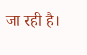जा रही है।